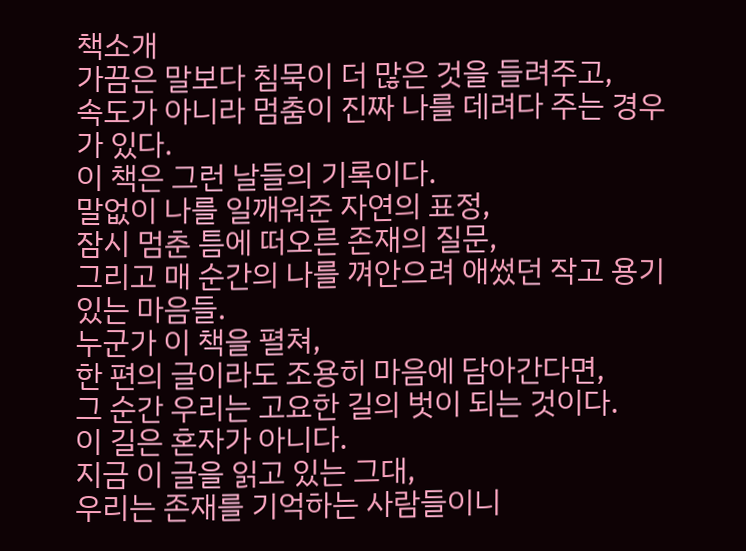책소개
가끔은 말보다 침묵이 더 많은 것을 들려주고,
속도가 아니라 멈춤이 진짜 나를 데려다 주는 경우가 있다.
이 책은 그런 날들의 기록이다.
말없이 나를 일깨워준 자연의 표정,
잠시 멈춘 틈에 떠오른 존재의 질문,
그리고 매 순간의 나를 껴안으려 애썼던 작고 용기 있는 마음들.
누군가 이 책을 펼쳐,
한 편의 글이라도 조용히 마음에 담아간다면,
그 순간 우리는 고요한 길의 벗이 되는 것이다.
이 길은 혼자가 아니다.
지금 이 글을 읽고 있는 그대,
우리는 존재를 기억하는 사람들이니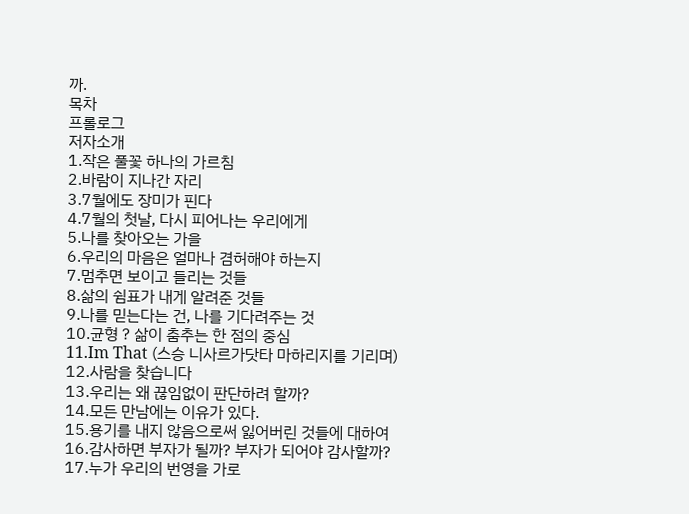까.
목차
프롤로그
저자소개
1.작은 풀꽃 하나의 가르침
2.바람이 지나간 자리
3.7월에도 장미가 핀다
4.7월의 첫날, 다시 피어나는 우리에게
5.나를 찾아오는 가을
6.우리의 마음은 얼마나 겸허해야 하는지
7.멈추면 보이고 들리는 것들
8.삶의 쉼표가 내게 알려준 것들
9.나를 믿는다는 건, 나를 기다려주는 것
10.균형 ? 삶이 춤추는 한 점의 중심
11.Im That (스승 니사르가닷타 마하리지를 기리며)
12.사람을 찾습니다
13.우리는 왜 끊임없이 판단하려 할까?
14.모든 만남에는 이유가 있다.
15.용기를 내지 않음으로써 잃어버린 것들에 대하여
16.감사하면 부자가 될까? 부자가 되어야 감사할까?
17.누가 우리의 번영을 가로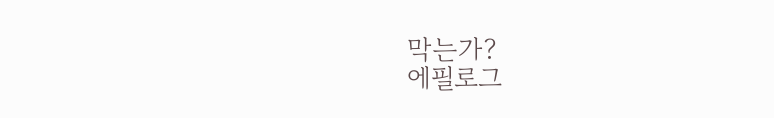막는가?
에필로그